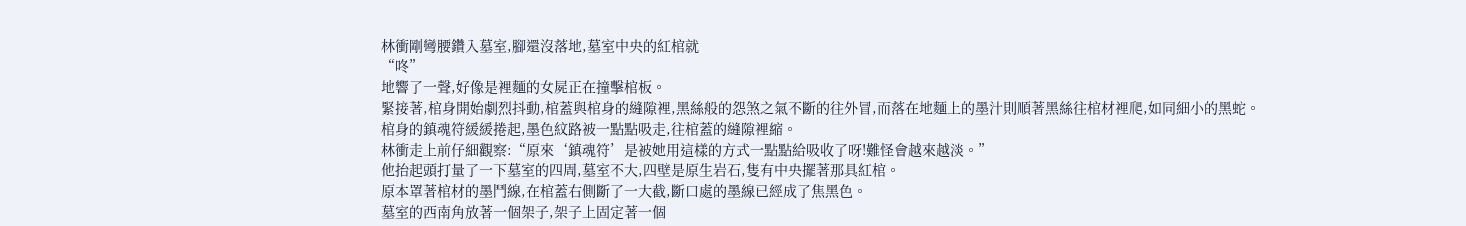林衝剛彎腰鑽入墓室,腳還沒落地,墓室中央的紅棺就
“咚”
地響了一聲,好像是裡麵的女屍正在撞擊棺板。
緊接著,棺身開始劇烈抖動,棺蓋與棺身的縫隙裡,黑絲般的怨煞之氣不斷的往外冒,而落在地麵上的墨汁則順著黑絲往棺材裡爬,如同細小的黑蛇。
棺身的鎮魂符緩緩捲起,墨色紋路被一點點吸走,往棺蓋的縫隙裡縮。
林衝走上前仔細觀察:“原來‘鎮魂符’是被她用這樣的方式一點點給吸收了呀!難怪會越來越淡。”
他抬起頭打量了一下墓室的四周,墓室不大,四壁是原生岩石,隻有中央擺著那具紅棺。
原本罩著棺材的墨鬥線,在棺蓋右側斷了一大截,斷口處的墨線已經成了焦黑色。
墓室的西南角放著一個架子,架子上固定著一個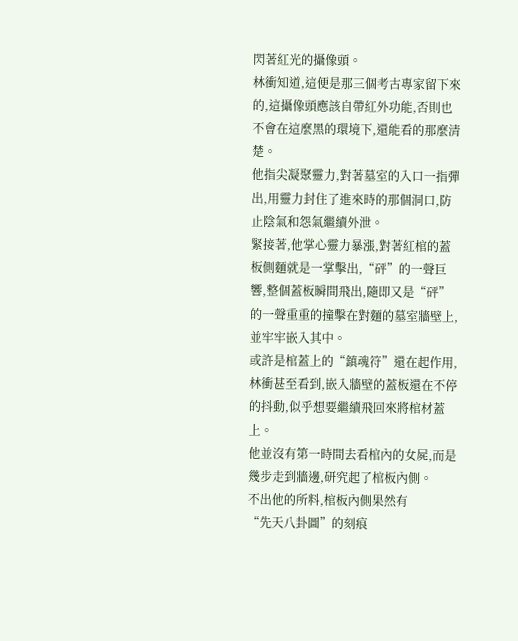閃著紅光的攝像頭。
林衝知道,這便是那三個考古專家留下來的,這攝像頭應該自帶紅外功能,否則也不會在這麼黑的環境下,還能看的那麼清楚。
他指尖凝聚靈力,對著墓室的入口一指彈出,用靈力封住了進來時的那個洞口,防止陰氣和怨氣繼續外泄。
緊接著,他掌心靈力暴漲,對著紅棺的蓋板側麵就是一掌擊出,“砰”的一聲巨響,整個蓋板瞬間飛出,隨即又是“砰”的一聲重重的撞擊在對麵的墓室牆壁上,並牢牢嵌入其中。
或許是棺蓋上的“鎮魂符”還在起作用,林衝甚至看到,嵌入牆壁的蓋板還在不停的抖動,似乎想要繼續飛回來將棺材蓋上。
他並沒有第一時間去看棺內的女屍,而是幾步走到牆邊,研究起了棺板內側。
不出他的所料,棺板內側果然有
“先天八卦圖”的刻痕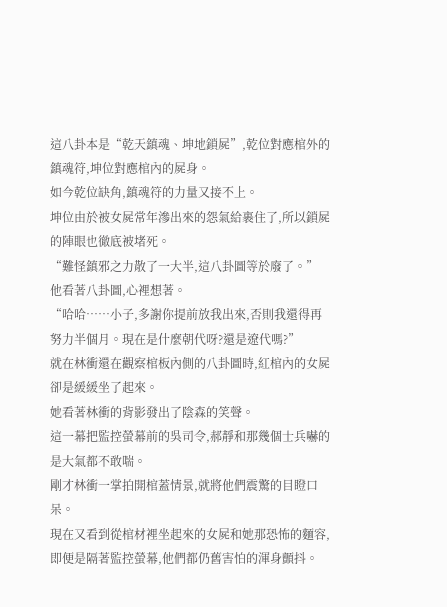這八卦本是“乾天鎮魂、坤地鎖屍”,乾位對應棺外的鎮魂符,坤位對應棺內的屍身。
如今乾位缺角,鎮魂符的力量又接不上。
坤位由於被女屍常年滲出來的怨氣給裹住了,所以鎖屍的陣眼也徹底被堵死。
“難怪鎮邪之力散了一大半,這八卦圖等於廢了。”
他看著八卦圖,心裡想著。
“哈哈……小子,多謝你提前放我出來,否則我還得再努力半個月。現在是什麼朝代呀?還是遼代嗎?”
就在林衝還在觀察棺板內側的八卦圖時,紅棺內的女屍卻是緩緩坐了起來。
她看著林衝的背影發出了陰森的笑聲。
這一幕把監控螢幕前的吳司令,郝靜和那幾個士兵嚇的是大氣都不敢喘。
剛才林衝一掌拍開棺蓋情景,就將他們震驚的目瞪口呆。
現在又看到從棺材裡坐起來的女屍和她那恐怖的麵容,即便是隔著監控螢幕,他們都仍舊害怕的渾身顫抖。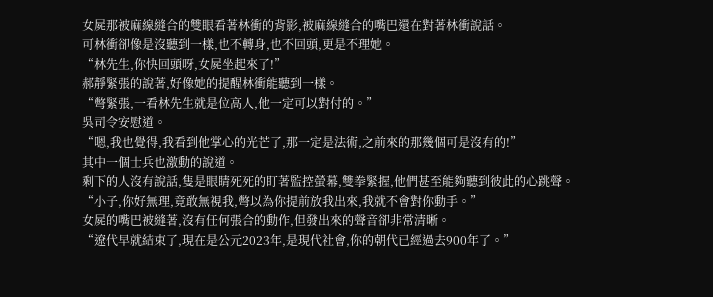女屍那被麻線縫合的雙眼看著林衝的背影,被麻線縫合的嘴巴還在對著林衝說話。
可林衝卻像是沒聽到一樣,也不轉身,也不回頭,更是不理她。
“林先生,你快回頭呀,女屍坐起來了!”
郝靜緊張的說著,好像她的提醒林衝能聽到一樣。
“彆緊張,一看林先生就是位高人,他一定可以對付的。”
吳司令安慰道。
“嗯,我也覺得,我看到他掌心的光芒了,那一定是法術,之前來的那幾個可是沒有的!”
其中一個士兵也激動的說道。
剩下的人沒有說話,隻是眼睛死死的盯著監控螢幕,雙拳緊握,他們甚至能夠聽到彼此的心跳聲。
“小子,你好無理,竟敢無視我,彆以為你提前放我出來,我就不會對你動手。”
女屍的嘴巴被縫著,沒有任何張合的動作,但發出來的聲音卻非常清晰。
“遼代早就結束了,現在是公元2023年,是現代社會,你的朝代已經過去900年了。”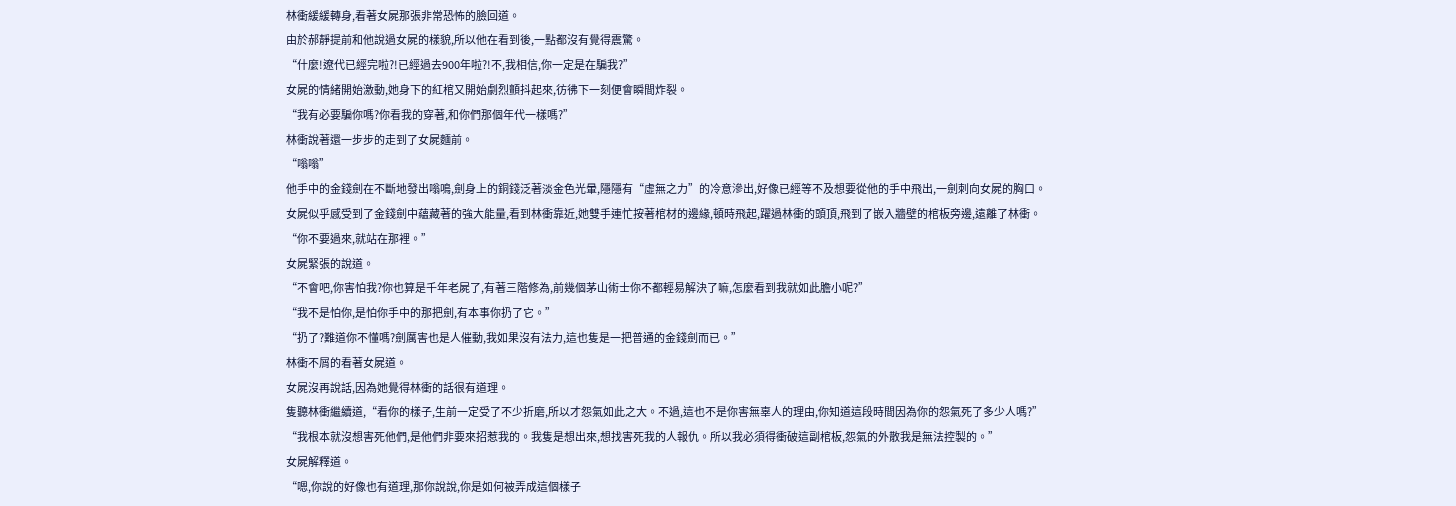林衝緩緩轉身,看著女屍那張非常恐怖的臉回道。
由於郝靜提前和他說過女屍的樣貌,所以他在看到後,一點都沒有覺得震驚。
“什麼!遼代已經完啦?!已經過去900年啦?!不,我相信,你一定是在騙我?”
女屍的情緒開始激動,她身下的紅棺又開始劇烈顫抖起來,彷彿下一刻便會瞬間炸裂。
“我有必要騙你嗎?你看我的穿著,和你們那個年代一樣嗎?”
林衝說著還一步步的走到了女屍麵前。
“嗡嗡”
他手中的金錢劍在不斷地發出嗡鳴,劍身上的銅錢泛著淡金色光暈,隱隱有“虛無之力”的冷意滲出,好像已經等不及想要從他的手中飛出,一劍刺向女屍的胸口。
女屍似乎感受到了金錢劍中蘊藏著的強大能量,看到林衝靠近,她雙手連忙按著棺材的邊緣,頓時飛起,躍過林衝的頭頂,飛到了嵌入牆壁的棺板旁邊,遠離了林衝。
“你不要過來,就站在那裡。”
女屍緊張的說道。
“不會吧,你害怕我?你也算是千年老屍了,有著三階修為,前幾個茅山術士你不都輕易解決了嘛,怎麼看到我就如此膽小呢?”
“我不是怕你,是怕你手中的那把劍,有本事你扔了它。”
“扔了?難道你不懂嗎?劍厲害也是人催動,我如果沒有法力,這也隻是一把普通的金錢劍而已。”
林衝不屑的看著女屍道。
女屍沒再說話,因為她覺得林衝的話很有道理。
隻聽林衝繼續道,“看你的樣子,生前一定受了不少折磨,所以才怨氣如此之大。不過,這也不是你害無辜人的理由,你知道這段時間因為你的怨氣死了多少人嗎?”
“我根本就沒想害死他們,是他們非要來招惹我的。我隻是想出來,想找害死我的人報仇。所以我必須得衝破這副棺板,怨氣的外散我是無法控製的。”
女屍解釋道。
“嗯,你說的好像也有道理,那你說說,你是如何被弄成這個樣子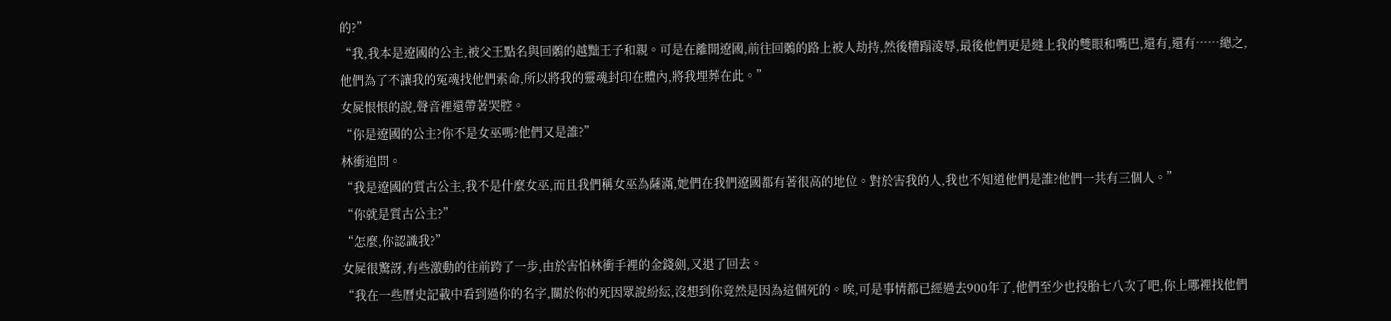的?”
“我,我本是遼國的公主,被父王點名與回鶻的越黜王子和親。可是在離開遼國,前往回鶻的路上被人劫持,然後糟蹋淩辱,最後他們更是縫上我的雙眼和嘴巴,還有,還有……總之,他們為了不讓我的冤魂找他們索命,所以將我的靈魂封印在體內,將我埋葬在此。”
女屍恨恨的說,聲音裡還帶著哭腔。
“你是遼國的公主?你不是女巫嗎?他們又是誰?”
林衝追問。
“我是遼國的質古公主,我不是什麼女巫,而且我們稱女巫為薩滿,她們在我們遼國都有著很高的地位。對於害我的人,我也不知道他們是誰?他們一共有三個人。”
“你就是質古公主?”
“怎麼,你認識我?”
女屍很驚訝,有些激動的往前跨了一步,由於害怕林衝手裡的金錢劍,又退了回去。
“我在一些曆史記載中看到過你的名字,關於你的死因眾說紛紜,沒想到你竟然是因為這個死的。唉,可是事情都已經過去900年了,他們至少也投胎七八次了吧,你上哪裡找他們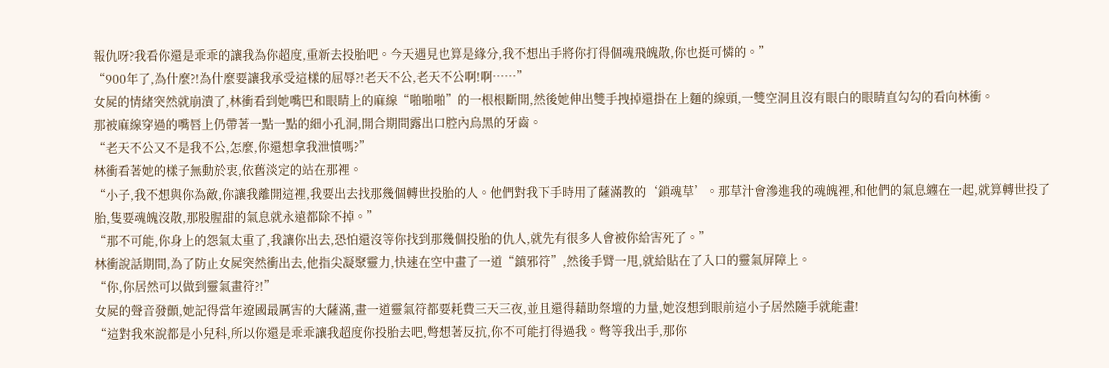報仇呀?我看你還是乖乖的讓我為你超度,重新去投胎吧。今天遇見也算是緣分,我不想出手將你打得個魂飛魄散,你也挺可憐的。”
“900年了,為什麼?!為什麼要讓我承受這樣的屈辱?!老天不公,老天不公啊!啊……”
女屍的情緒突然就崩潰了,林衝看到她嘴巴和眼睛上的麻線“啪啪啪”的一根根斷開,然後她伸出雙手拽掉還掛在上麵的線頭,一雙空洞且沒有眼白的眼睛直勾勾的看向林衝。
那被麻線穿過的嘴唇上仍帶著一點一點的細小孔洞,開合期間露出口腔內烏黑的牙齒。
“老天不公又不是我不公,怎麼,你還想拿我泄憤嗎?”
林衝看著她的樣子無動於衷,依舊淡定的站在那裡。
“小子,我不想與你為敵,你讓我離開這裡,我要出去找那幾個轉世投胎的人。他們對我下手時用了薩滿教的‘鎖魂草’。那草汁會滲進我的魂魄裡,和他們的氣息纏在一起,就算轉世投了胎,隻要魂魄沒散,那股腥甜的氣息就永遠都除不掉。”
“那不可能,你身上的怨氣太重了,我讓你出去,恐怕還沒等你找到那幾個投胎的仇人,就先有很多人會被你給害死了。”
林衝說話期間,為了防止女屍突然衝出去,他指尖凝聚靈力,快速在空中畫了一道“鎮邪符”,然後手臂一甩,就給貼在了入口的靈氣屏障上。
“你,你居然可以做到靈氣畫符?!”
女屍的聲音發顫,她記得當年遼國最厲害的大薩滿,畫一道靈氣符都要耗費三天三夜,並且還得藉助祭壇的力量,她沒想到眼前這小子居然隨手就能畫!
“這對我來說都是小兒科,所以你還是乖乖讓我超度你投胎去吧,彆想著反抗,你不可能打得過我。彆等我出手,那你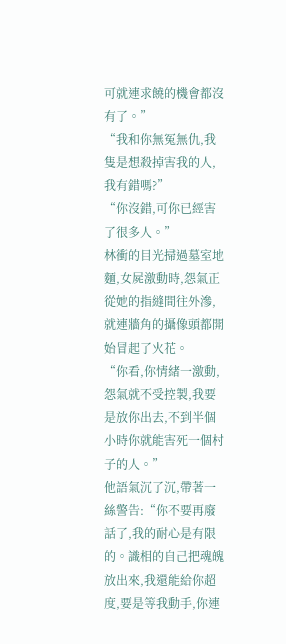可就連求饒的機會都沒有了。”
“我和你無冤無仇,我隻是想殺掉害我的人,我有錯嗎?”
“你沒錯,可你已經害了很多人。”
林衝的目光掃過墓室地麵,女屍激動時,怨氣正從她的指縫間往外滲,就連牆角的攝像頭都開始冒起了火花。
“你看,你情緒一激動,怨氣就不受控製,我要是放你出去,不到半個小時你就能害死一個村子的人。”
他語氣沉了沉,帶著一絲警告:“你不要再廢話了,我的耐心是有限的。識相的自己把魂魄放出來,我還能給你超度,要是等我動手,你連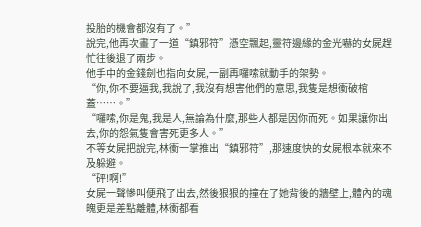投胎的機會都沒有了。”
說完,他再次畫了一道“鎮邪符”憑空飄起,靈符邊緣的金光嚇的女屍趕忙往後退了兩步。
他手中的金錢劍也指向女屍,一副再囉嗦就動手的架勢。
“你,你不要逼我,我說了,我沒有想害他們的意思,我隻是想衝破棺蓋……。”
“囉嗦,你是鬼,我是人,無論為什麼,那些人都是因你而死。如果讓你出去,你的怨氣隻會害死更多人。”
不等女屍把說完,林衝一掌推出“鎮邪符”,那速度快的女屍根本就來不及躲避。
“砰!啊!”
女屍一聲慘叫便飛了出去,然後狠狠的撞在了她背後的牆壁上,體內的魂魄更是差點離體,林衝都看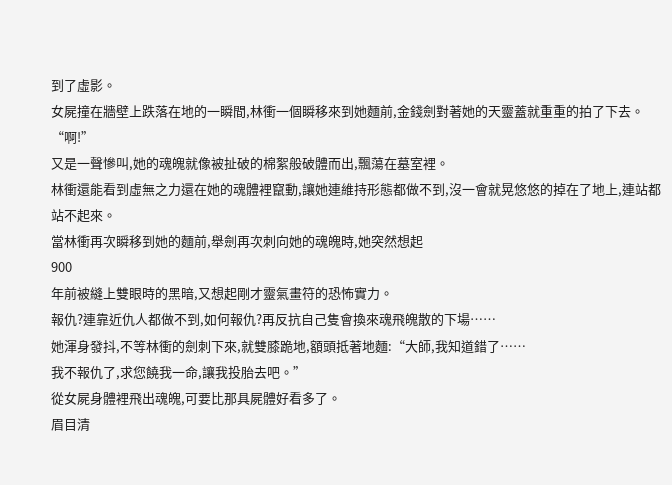到了虛影。
女屍撞在牆壁上跌落在地的一瞬間,林衝一個瞬移來到她麵前,金錢劍對著她的天靈蓋就重重的拍了下去。
“啊!”
又是一聲慘叫,她的魂魄就像被扯破的棉絮般破體而出,飄蕩在墓室裡。
林衝還能看到虛無之力還在她的魂體裡竄動,讓她連維持形態都做不到,沒一會就晃悠悠的掉在了地上,連站都站不起來。
當林衝再次瞬移到她的麵前,舉劍再次刺向她的魂魄時,她突然想起
900
年前被縫上雙眼時的黑暗,又想起剛才靈氣畫符的恐怖實力。
報仇?連靠近仇人都做不到,如何報仇?再反抗自己隻會換來魂飛魄散的下場……
她渾身發抖,不等林衝的劍刺下來,就雙膝跪地,額頭抵著地麵:“大師,我知道錯了……
我不報仇了,求您饒我一命,讓我投胎去吧。”
從女屍身體裡飛出魂魄,可要比那具屍體好看多了。
眉目清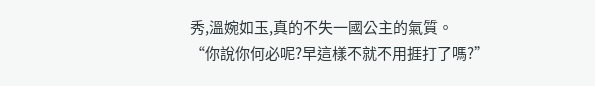秀,溫婉如玉,真的不失一國公主的氣質。
“你說你何必呢?早這樣不就不用捱打了嗎?”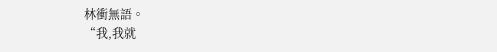林衝無語。
“我,我就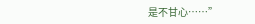是不甘心……”